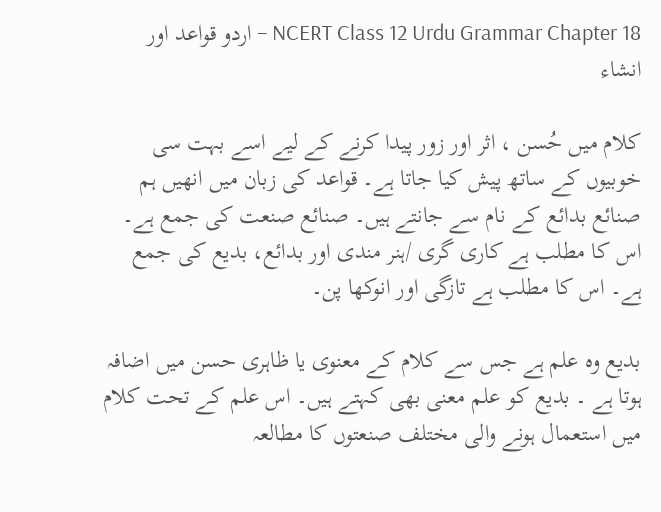NCERT Class 12 Urdu Grammar Chapter 18 – اردو قواعد اور انشاء

کلام میں حُسن ، اثر اور زور پیدا کرنے کے لیے اسے بہت سی خوبیوں کے ساتھ پیش کیا جاتا ہے۔ قواعد کی زبان میں انھیں ہم صنائع بدائع کے نام سے جانتے ہیں۔ صنائع صنعت کی جمع ہے۔ اس کا مطلب ہے کاری گری /ہنر مندی اور بدائع، بدیع کی جمع ہے۔ اس کا مطلب ہے تازگی اور انوکھا پن۔

بدیع وہ علم ہے جس سے کلام کے معنوی یا ظاہری حسن میں اضافہ ہوتا ہے ۔ بدیع کو علم معنی بھی کہتے ہیں۔ اس علم کے تحت کلام میں استعمال ہونے والی مختلف صنعتوں کا مطالعہ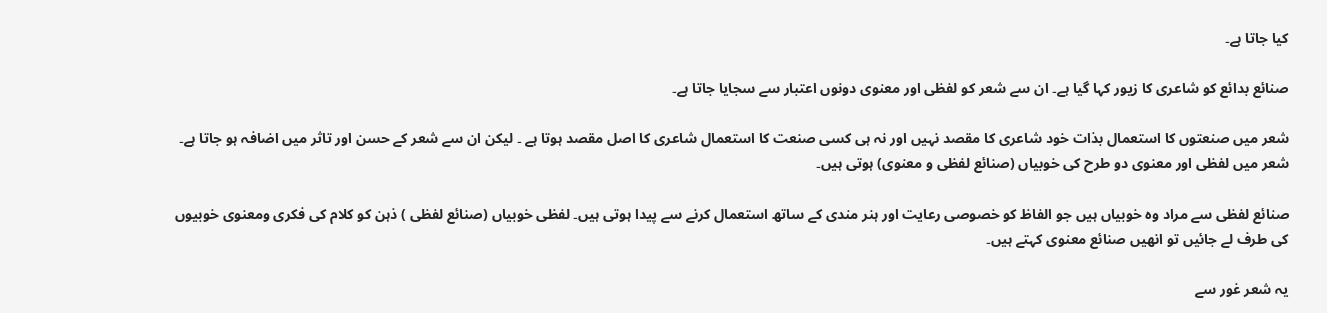کیا جاتا ہے۔

صنائع بدائع کو شاعری کا زیور کہا گیا ہے۔ ان سے شعر کو لفظی اور معنوی دونوں اعتبار سے سجایا جاتا ہے۔

شعر میں صنعتوں کا استعمال بذات خود شاعری کا مقصد نہیں اور نہ ہی کسی صنعت کا استعمال شاعری کا اصل مقصد ہوتا ہے ۔ لیکن ان سے شعر کے حسن اور تاثر میں اضافہ ہو جاتا ہے۔ شعر میں لفظی اور معنوی دو طرح کی خوبیاں (صنائع لفظی و معنوی) ہوتی ہیں۔

صنائع لفظی سے مراد وہ خوبیاں ہیں جو الفاظ کو خصوصی رعایت اور ہنر مندی کے ساتھ استعمال کرنے سے پیدا ہوتی ہیں۔ لفظی خوبیاں (صنائع لفظی ) ذہن کو کلام کی فکری ومعنوی خوبیوں کی طرف لے جائیں تو انھیں صنائع معنوی کہتے ہیں۔

یہ شعر غور سے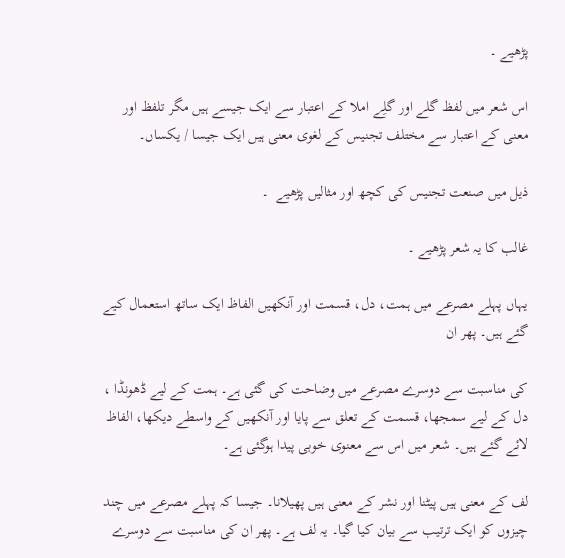پڑھیے ۔

اس شعر میں لفظ گلے اور گلِے املا کے اعتبار سے ایک جیسے ہیں مگر تلفظ اور معنی کے اعتبار سے مختلف تجنیس کے لغوی معنی ہیں ایک جیسا / یکساں۔

ذیل میں صنعت تجنیس کی کچھ اور مثالیں پڑھیے  ۔

غالب کا یہ شعر پڑھیے ۔

یہاں پہلے مصرعے میں ہمت، دل، قسمت اور آنکھیں الفاظ ایک ساتھ استعمال کیے گئے ہیں۔ پھر ان

کی مناسبت سے دوسرے مصرعے میں وضاحت کی گئی ہے۔ ہمت کے لیے ڈھونڈا ، دل کے لیے سمجھا، قسمت کے تعلق سے پایا اور آنکھیں کے واسطے دیکھا، الفاظ لائے گئے ہیں۔ شعر میں اس سے معنوی خوبی پیدا ہوگئی ہے۔

لف کے معنی ہیں پیٹنا اور نشر کے معنی ہیں پھیلانا۔ جیسا کہ پہلے مصرعے میں چند چیزوں کو ایک ترتیب سے بیان کیا گیا۔ یہ لف ہے۔ پھر ان کی مناسبت سے دوسرے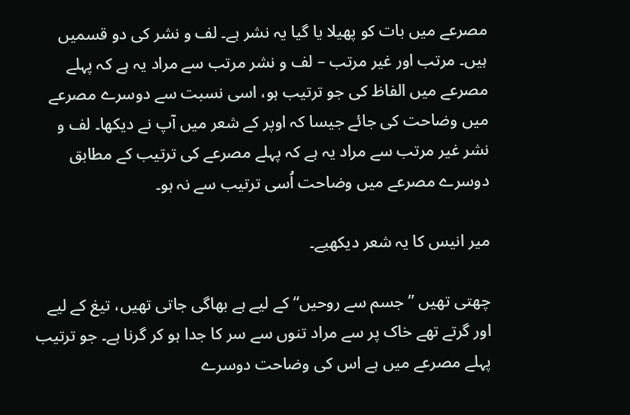مصرعے میں بات کو پھیلا یا گیا یہ نشر ہے۔ لف و نشر کی دو قسمیں ہیں۔ مرتب اور غیر مرتب – لف و نشر مرتب سے مراد یہ ہے کہ پہلے مصرعے میں الفاظ کی جو ترتیب ہو، اسی نسبت سے دوسرے مصرعے میں وضاحت کی جائے جیسا کہ اوپر کے شعر میں آپ نے دیکھا۔ لف و نشر غیر مرتب سے مراد یہ ہے کہ پہلے مصرعے کی ترتیب کے مطابق دوسرے مصرعے میں وضاحت اُسی ترتیب سے نہ ہو۔

میر انیس کا یہ شعر دیکھیے۔

چھتی تھیں ” جسم سے روحیں“ کے لیے ہے بھاگی جاتی تھیں، تیغ کے لیے اور گرتے تھے خاک پر سے مراد تنوں سے سر کا جدا ہو کر گرنا ہے۔ جو ترتیب پہلے مصرعے میں ہے اس کی وضاحت دوسرے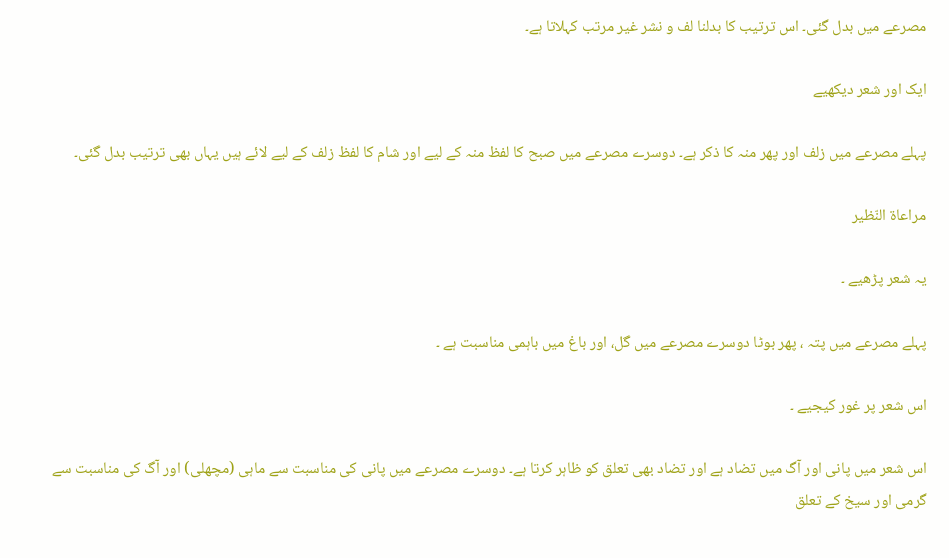مصرعے میں بدل گئی۔ اس ترتیب کا بدلنا لف و نشر غیر مرتب کہلاتا ہے۔

ایک اور شعر دیکھیے

پہلے مصرعے میں زلف اور پھر منہ کا ذکر ہے۔ دوسرے مصرعے میں صبح کا لفظ منہ کے لیے اور شام کا لفظ زلف کے لیے لائے ہیں یہاں بھی ترتیب بدل گئی۔

مراعاة النّظير

یہ شعر پڑھیے ۔

پہلے مصرعے میں پتہ ، پھر بوٹا دوسرے مصرعے میں گل، اور باغ میں باہمی مناسبت ہے ۔

اس شعر پر غور کیجیے ۔

اس شعر میں پانی اور آگ میں تضاد ہے اور تضاد بھی تعلق کو ظاہر کرتا ہے۔ دوسرے مصرعے میں پانی کی مناسبت سے ماہی (مچھلی) اور آگ کی مناسبت سے گرمی اور سیخ کے تعلق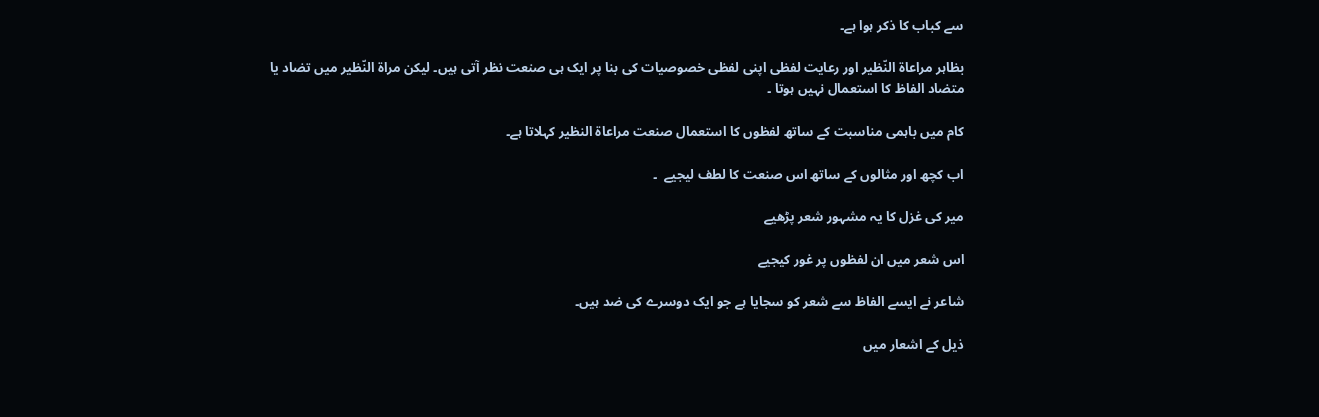سے کباب کا ذکر ہوا ہے۔

بظاہر مراعاۃ النّظیر اور رعایت لفظی اپنی لفظی خصوصیات کی بنا پر ایک ہی صنعت نظر آتی ہیں۔ لیکن مراۃ النّظیر میں تضاد یا متضاد الفاظ کا استعمال نہیں ہوتا ۔

کام میں باہمی مناسبت کے ساتھ لفظوں کا استعمال صنعت مراعاۃ النظیر کہلاتا ہے۔

اب کچھ اور مثالوں کے ساتھ اس صنعت کا لطف لیجیے  ۔

میر کی غزل کا یہ مشہور شعر پڑھیے

اس شعر میں ان لفظوں پر غور کیجیے

شاعر نے ایسے الفاظ سے شعر کو سجایا ہے جو ایک دوسرے کی ضد ہیں۔

ذیل کے اشعار میں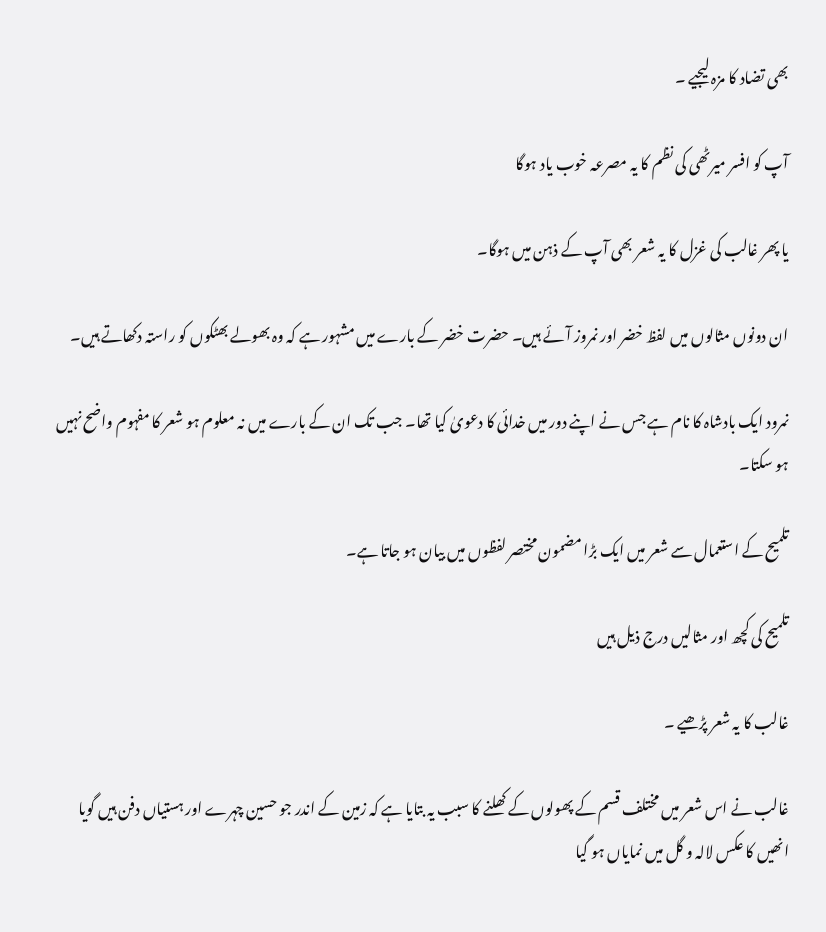بھی تضاد کا مزہ لیجیے ۔

آپ کو افسر میرٹھی کی نظم کا یہ مصرعہ خوب یاد ہوگا

یا پھر غالب کی غزل کا یہ شعر بھی آپ کے ذہن میں ہوگا۔

ان دونوں مثالوں میں لفظ خضر اور نمروز آئے ہیں۔ حضرت خضر کے بارے میں مشہور ہے کہ وہ بھولے بھٹکوں کو راستہ دکھاتے ہیں۔

نمرود ایک بادشاہ کا نام ہے جس نے اپنے دور میں خدائی کا دعویٰ کیا تھا۔ جب تک ان کے بارے میں نہ معلوم ہو شعر کا مفہوم واضح نہیں ہو سکتا۔

تلمیح کے استعمال سے شعر میں ایک بڑا مضمون مختصر لفظوں میں بیان ہو جاتا ہے۔

تلمیح کی کچھ اور مثالیں درج ذیل ہیں

غالب کا یہ شعر پڑھیے ۔

غالب نے اس شعر میں مختلف قسم کے پھولوں کے کھلنے کا سبب یہ بتایا ہے کہ زمین کے اندر جو حسین چہرے اور ہستیاں دفن ہیں گویا انھیں کا عکس لالہ و گل میں نمایاں ہو گیا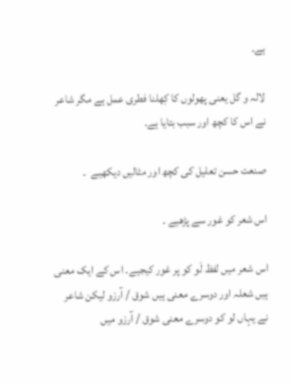ہے۔

لالہ و گل یعنی پھولوں کا کِھلنا فطری عمل ہے مگر شاعر نے اس کا کچھ اور سبب بتایا ہے۔

صنعت حسن تعلیل کی کچھ اور مثالیں دیکھیے  ۔

اس شعر کو غور سے پڑھیے ۔

اس شعر میں لفظ لَو کو پر غور کیجیے۔ اس کے ایک معنی ہیں شعلہ اور دوسرے معنی ہیں شوق / آرزو لیکن شاعر نے یہاں لو کو دوسرے معنی شوق / آرزو میں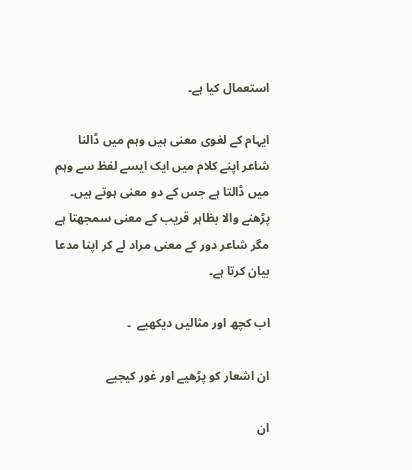استعمال کیا ہے۔

ایہام کے لغوی معنی ہیں وہم میں ڈالنا شاعر اپنے کلام میں ایک ایسے لفظ سے وہم میں ڈالتا ہے جس کے دو معنی ہوتے ہیں۔ پڑھنے والا بظاہر قریب کے معنی سمجھتا ہے مگر شاعر دور کے معنی مراد لے کر اپنا مدعا بیان کرتا ہے۔

اب کچھ اور مثالیں دیکھیے  ۔

ان اشعار کو پڑھیے اور غور کیجیے

ان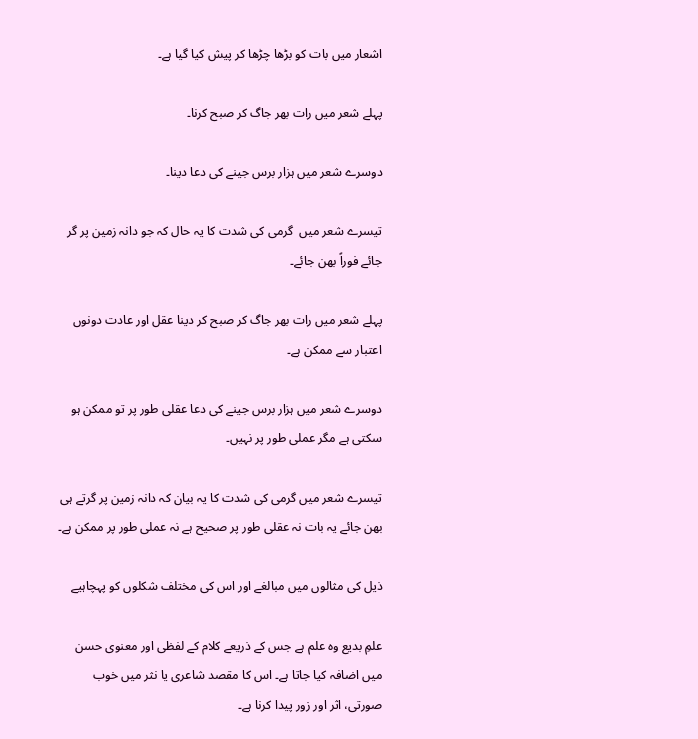اشعار میں بات کو بڑھا چڑھا کر پیش کیا گیا ہے۔

پہلے شعر میں رات بھر جاگ کر صبح کرنا۔

دوسرے شعر میں ہزار برس جینے کی دعا دینا۔

تیسرے شعر میں  گرمی کی شدت کا یہ حال کہ جو دانہ زمین پر گر جائے فوراً بھن جائے۔

پہلے شعر میں رات بھر جاگ کر صبح کر دینا عقل اور عادت دونوں اعتبار سے ممکن ہے۔

دوسرے شعر میں ہزار برس جینے کی دعا عقلی طور پر تو ممکن ہو سکتی ہے مگر عملی طور پر نہیں۔

تیسرے شعر میں گرمی کی شدت کا یہ بیان کہ دانہ زمین پر گرتے ہی بھن جائے یہ بات نہ عقلی طور پر صحیح ہے نہ عملی طور پر ممکن ہے۔

ذیل کی مثالوں میں مبالغے اور اس کی مختلف شکلوں کو پہچاہیے

علمِ بدیع وہ علم ہے جس کے ذریعے کلام کے لفظی اور معنوی حسن میں اضافہ کیا جاتا ہے۔ اس کا مقصد شاعری یا نثر میں خوب صورتی، اثر اور زور پیدا کرنا ہے۔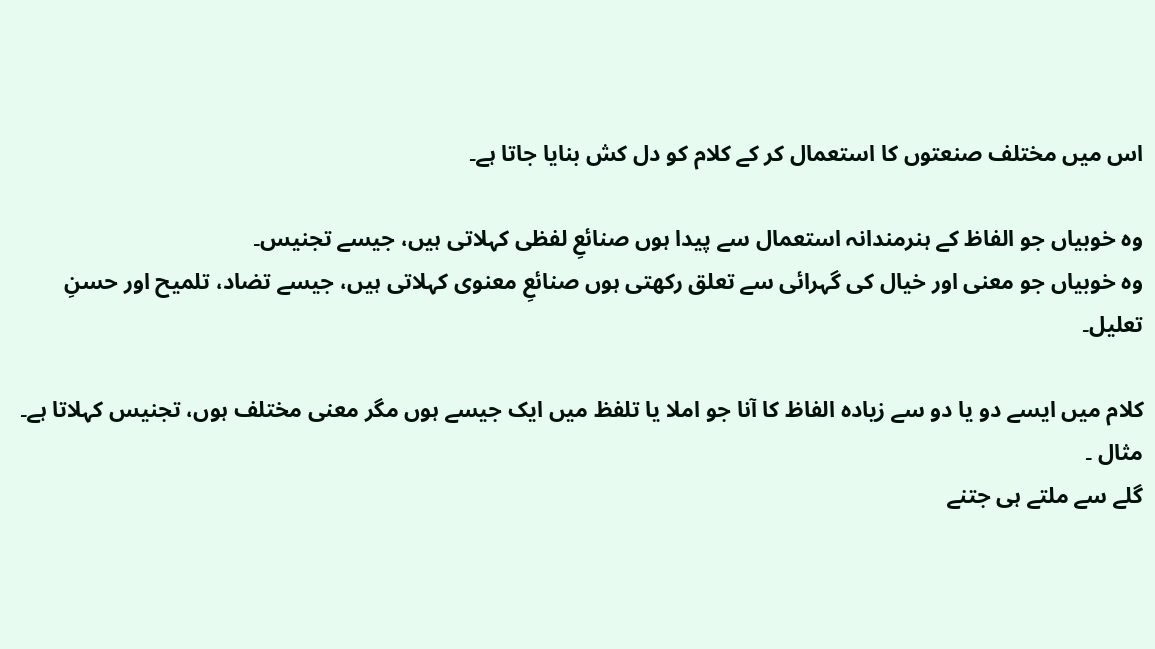اس میں مختلف صنعتوں کا استعمال کر کے کلام کو دل کش بنایا جاتا ہے۔

وہ خوبیاں جو الفاظ کے ہنرمندانہ استعمال سے پیدا ہوں صنائعِ لفظی کہلاتی ہیں، جیسے تجنیس۔
وہ خوبیاں جو معنی اور خیال کی گہرائی سے تعلق رکھتی ہوں صنائعِ معنوی کہلاتی ہیں، جیسے تضاد، تلمیح اور حسنِ تعلیل۔

کلام میں ایسے دو یا دو سے زیادہ الفاظ کا آنا جو املا یا تلفظ میں ایک جیسے ہوں مگر معنی مختلف ہوں، تجنیس کہلاتا ہے۔
مثال ۔
گلے سے ملتے ہی جتنے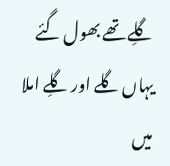گلِے تھے بھول گئے
یہاں گلے اور گلِے املا میں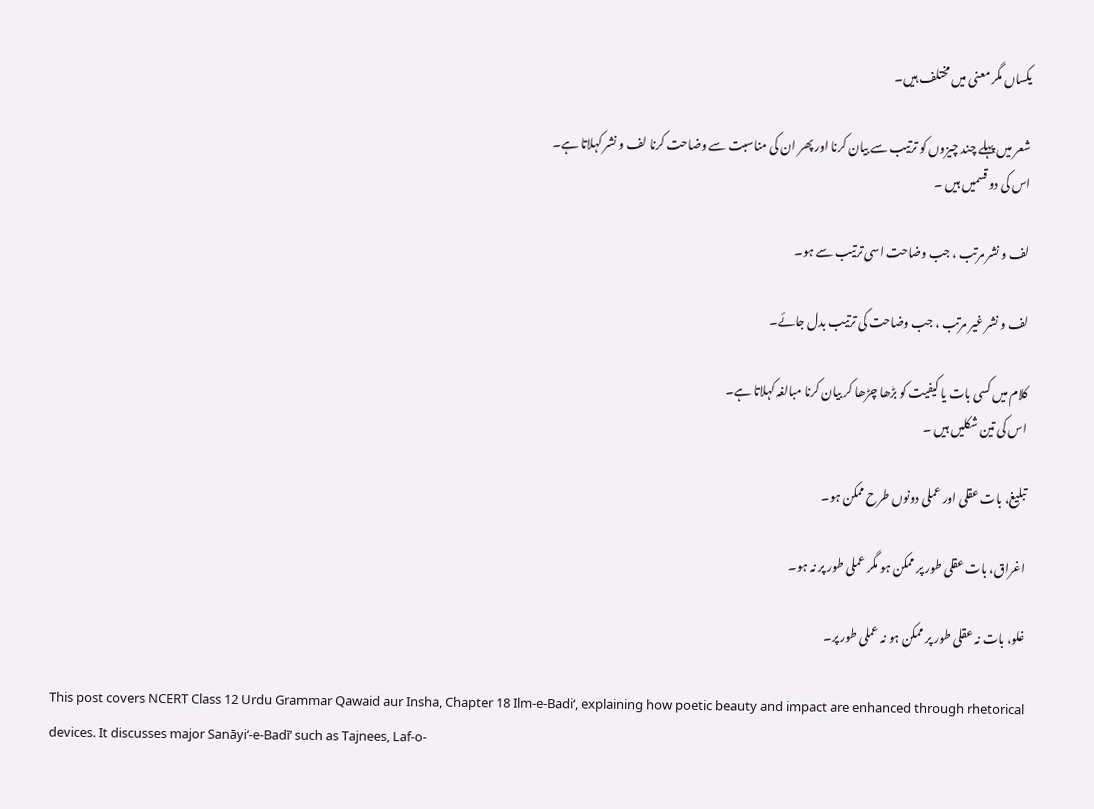یکساں مگر معنی میں مختلف ہیں۔

شعر میں پہلے چند چیزوں کو ترتیب سے بیان کرنا اور پھر ان کی مناسبت سے وضاحت کرنا لف و نشر کہلاتا ہے۔
اس کی دو قسمیں ہیں ۔

لف و نشر مرتب ، جب وضاحت اسی ترتیب سے ہو۔

لف و نشر غیر مرتب ، جب وضاحت کی ترتیب بدل جائے۔

کلام میں کسی بات یا کیفیت کو بڑھا چڑھا کر بیان کرنا مبالغہ کہلاتا ہے۔
اس کی تین شکلیں ہیں ۔

تبلیغ، بات عقلی اور عملی دونوں طرح ممکن ہو۔

اغراق، بات عقلی طور پر ممکن ہو مگر عملی طور پر نہ ہو۔

غلو، بات نہ عقلی طور پر ممکن ہو نہ عملی طور پر۔

This post covers NCERT Class 12 Urdu Grammar Qawaid aur Insha, Chapter 18 Ilm-e-Badi‘, explaining how poetic beauty and impact are enhanced through rhetorical devices. It discusses major Sanāyi‘-e-Badī‘ such as Tajnees, Laf-o-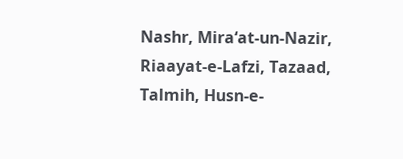Nashr, Mira‘at-un-Nazir, Riaayat-e-Lafzi, Tazaad, Talmih, Husn-e-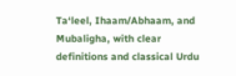Ta‘leel, Ihaam/Abhaam, and Mubaligha, with clear definitions and classical Urdu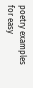poetry examples for easy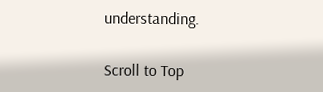understanding.

Scroll to Top